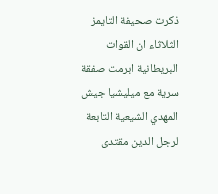ذكرت صحيفة التايمز الثلاثاء ان القوات البريطانية ابرمت صفقة سرية مع ميليشيا جيش المهدي الشيعية التابعة لرجل الدين مقتدى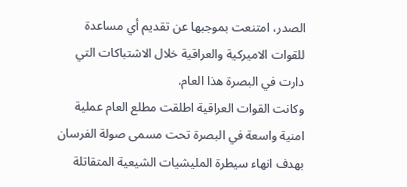الصدر، امتنعت بموجبها عن تقديم أي مساعدة للقوات الاميركية والعراقية خلال الاشتباكات التي دارت في البصرة هذا العام.
وكانت القوات العراقية اطلقت مطلع العام عملية امنية واسعة في البصرة تحت مسمى صولة الفرسان بهدف انهاء سيطرة المليشيات الشيعية المتقاتلة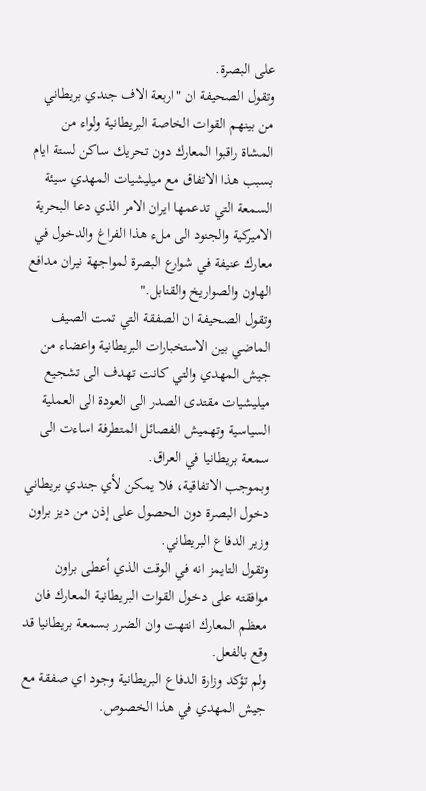على البصرة.
وتقول الصحيفة ان "اربعة الاف جندي بريطاني من بينهم القوات الخاصة البريطانية ولواء من المشاة راقبوا المعارك دون تحريك ساكن لستة ايام بسبب هذا الاتفاق مع ميليشيات المهدي سيئة السمعة التي تدعمها ايران الامر الذي دعا البحرية الاميركية والجنود الى ملء هذا الفراغ والدخول في معارك عنيفة في شوارع البصرة لمواجهة نيران مدافع الهاون والصواريخ والقنابل."
وتقول الصحيفة ان الصفقة التي تمت الصيف الماضي بين الاستخبارات البريطانية واعضاء من جيش المهدي والتي كانت تهدف الى تشجيع ميليشيات مقتدى الصدر الى العودة الى العملية السياسية وتهميش الفصائل المتطرفة اساءت الى سمعة بريطانيا في العراق.
وبموجب الاتفاقية، فلا يمكن لأي جندي بريطاني دخول البصرة دون الحصول على إذن من ديز براون وزير الدفاع البريطاني.
وتقول التايمز انه في الوقت الذي أعطى براون موافقته على دخول القوات البريطانية المعارك فان معظم المعارك انتهت وان الضرر بسمعة بريطانيا قد وقع بالفعل.
ولم تؤكد وزارة الدفاع البريطانية وجود اي صفقة مع جيش المهدي في هذا الخصوص.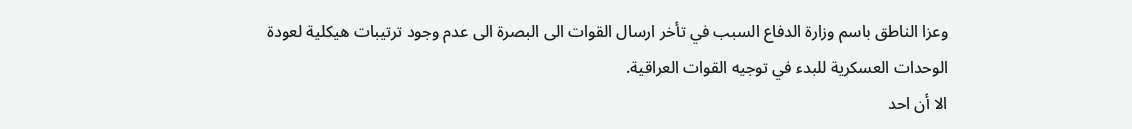وعزا الناطق باسم وزارة الدفاع السبب في تأخر ارسال القوات الى البصرة الى عدم وجود ترتيبات هيكلية لعودة الوحدات العسكرية للبدء في توجيه القوات العراقية.
الا أن احد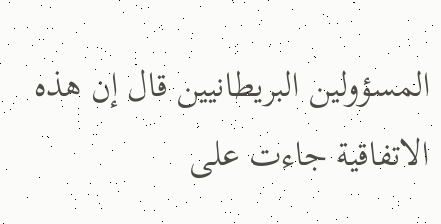المسؤولين البريطانيين قال إن هذه الاتفاقية جاءت على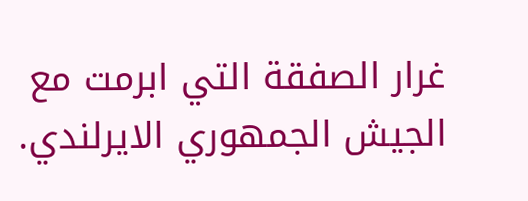غرار الصفقة التي ابرمت مع الجيش الجمهوري الايرلندي.